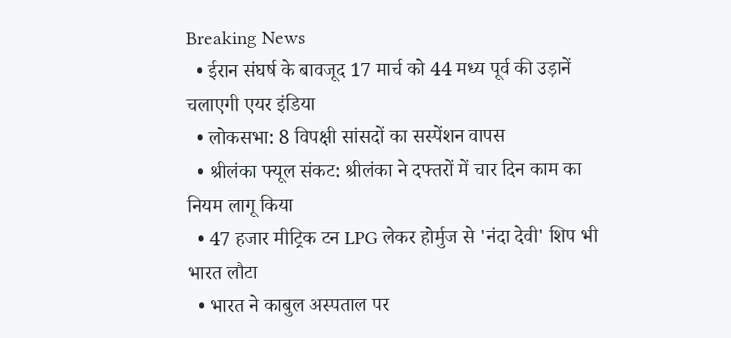Breaking News
  • ईरान संघर्ष के बावजूद 17 मार्च को 44 मध्य पूर्व की उड़ानें चलाएगी एयर इंडिया
  • लोकसभा: 8 विपक्षी सांसदों का सस्पेंशन वापस
  • श्रीलंका फ्यूल संकट: श्रीलंका ने दफ्तरों में चार दिन काम का नियम लागू किया
  • 47 हजार मीट्रिक टन LPG लेकर होर्मुज से 'नंदा देवी' शिप भी भारत लौटा
  • भारत ने काबुल अस्पताल पर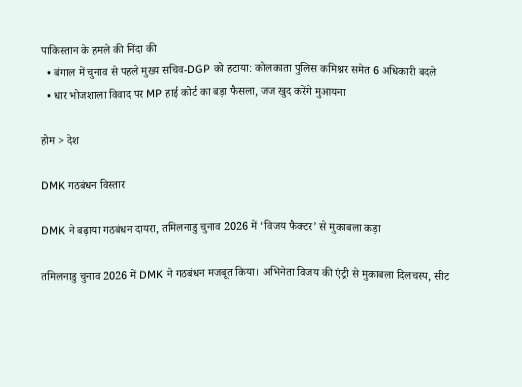पाकिस्तान के हमले की निंदा की
  • बंगाल में चुनाव से पहले मुख्य सचिव-DGP को हटाया: कोलकाता पुलिस कमिश्नर समेत 6 अधिकारी बदले
  • धार भोजशाला विवाद पर MP हाई कोर्ट का बड़ा फैसला, जज खुद करेंगे मुआयना

होम > देश

DMK गठबंधन विस्तार

DMK ने बढ़ाया गठबंधन दायरा, तमिलनाडु चुनाव 2026 में ‘विजय फैक्टर’ से मुकाबला कड़ा

तमिलनाडु चुनाव 2026 में DMK ने गठबंधन मजबूत किया। अभिनेता विजय की एंट्री से मुकाबला दिलचस्प, सीट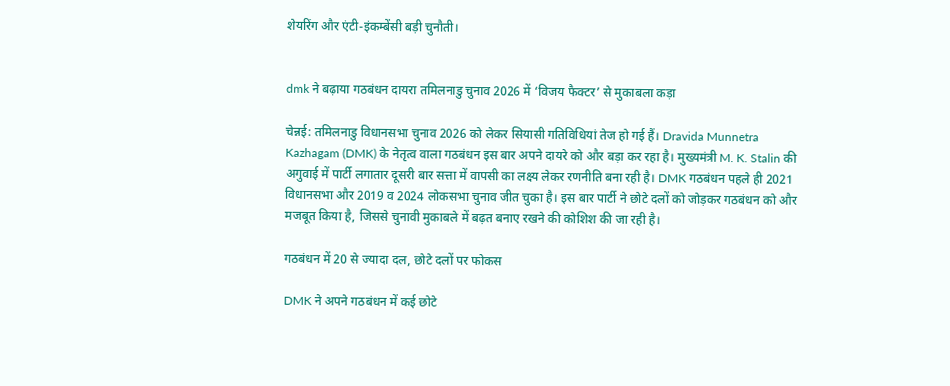शेयरिंग और एंटी-इंकम्बेंसी बड़ी चुनौती।


dmk ने बढ़ाया गठबंधन दायरा तमिलनाडु चुनाव 2026 में ‘विजय फैक्टर’ से मुकाबला कड़ा

चेन्नई: तमिलनाडु विधानसभा चुनाव 2026 को लेकर सियासी गतिविधियां तेज हो गई हैं। Dravida Munnetra Kazhagam (DMK) के नेतृत्व वाला गठबंधन इस बार अपने दायरे को और बड़ा कर रहा है। मुख्यमंत्री M. K. Stalin की अगुवाई में पार्टी लगातार दूसरी बार सत्ता में वापसी का लक्ष्य लेकर रणनीति बना रही है। DMK गठबंधन पहले ही 2021 विधानसभा और 2019 व 2024 लोकसभा चुनाव जीत चुका है। इस बार पार्टी ने छोटे दलों को जोड़कर गठबंधन को और मजबूत किया है, जिससे चुनावी मुकाबले में बढ़त बनाए रखने की कोशिश की जा रही है।

गठबंधन में 20 से ज्यादा दल, छोटे दलों पर फोकस

DMK ने अपने गठबंधन में कई छोटे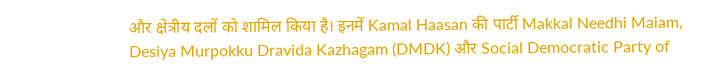और क्षेत्रीय दलों को शामिल किया है। इनमें Kamal Haasan की पार्टी Makkal Needhi Maiam, Desiya Murpokku Dravida Kazhagam (DMDK) और Social Democratic Party of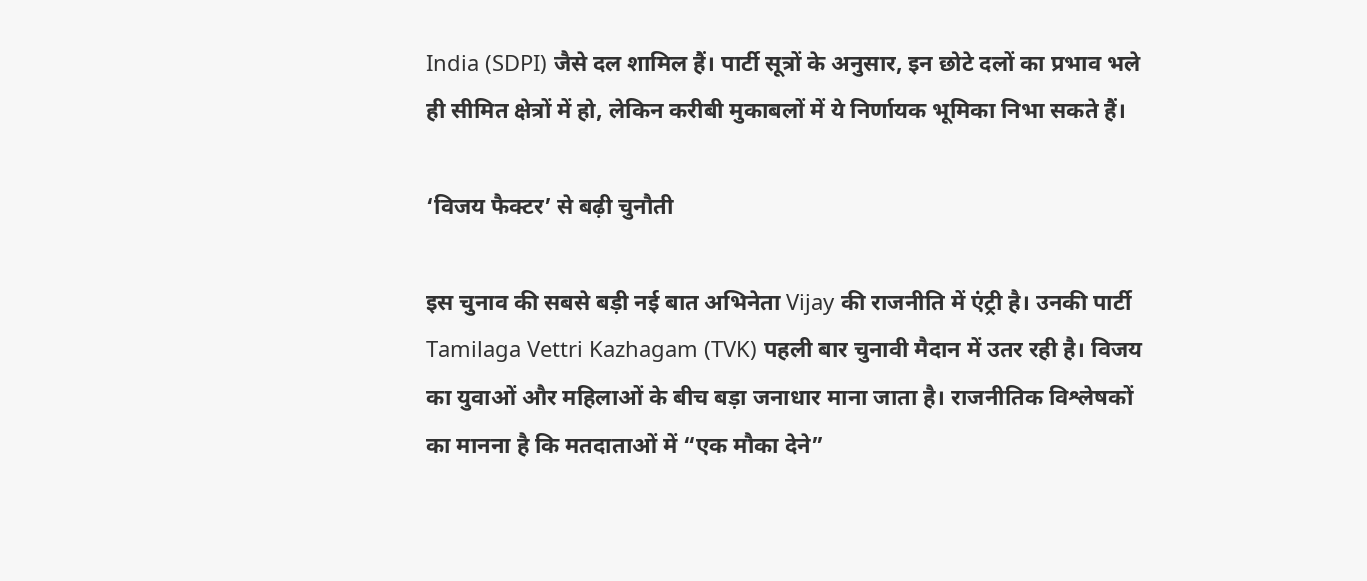India (SDPI) जैसे दल शामिल हैं। पार्टी सूत्रों के अनुसार, इन छोटे दलों का प्रभाव भले ही सीमित क्षेत्रों में हो, लेकिन करीबी मुकाबलों में ये निर्णायक भूमिका निभा सकते हैं।

‘विजय फैक्टर’ से बढ़ी चुनौती

इस चुनाव की सबसे बड़ी नई बात अभिनेता Vijay की राजनीति में एंट्री है। उनकी पार्टी Tamilaga Vettri Kazhagam (TVK) पहली बार चुनावी मैदान में उतर रही है। विजय का युवाओं और महिलाओं के बीच बड़ा जनाधार माना जाता है। राजनीतिक विश्लेषकों का मानना है कि मतदाताओं में “एक मौका देने”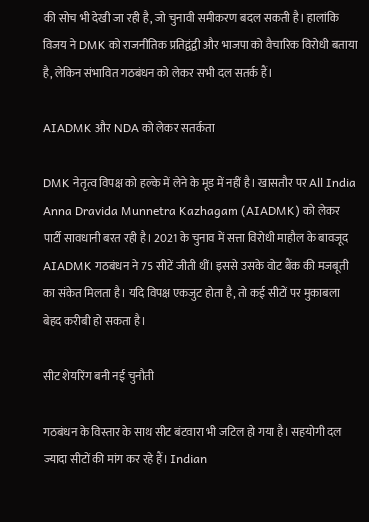की सोच भी देखी जा रही है, जो चुनावी समीकरण बदल सकती है। हालांकि विजय ने DMK को राजनीतिक प्रतिद्वंद्वी और भाजपा को वैचारिक विरोधी बताया है, लेकिन संभावित गठबंधन को लेकर सभी दल सतर्क हैं।

AIADMK और NDA को लेकर सतर्कता

DMK नेतृत्व विपक्ष को हल्के में लेने के मूड में नहीं है। खासतौर पर All India Anna Dravida Munnetra Kazhagam (AIADMK) को लेकर पार्टी सावधानी बरत रही है। 2021 के चुनाव में सत्ता विरोधी माहौल के बावजूद AIADMK गठबंधन ने 75 सीटें जीती थीं। इससे उसके वोट बैंक की मजबूती का संकेत मिलता है। यदि विपक्ष एकजुट होता है, तो कई सीटों पर मुकाबला बेहद करीबी हो सकता है।

सीट शेयरिंग बनी नई चुनौती

गठबंधन के विस्तार के साथ सीट बंटवारा भी जटिल हो गया है। सहयोगी दल ज्यादा सीटों की मांग कर रहे हैं। Indian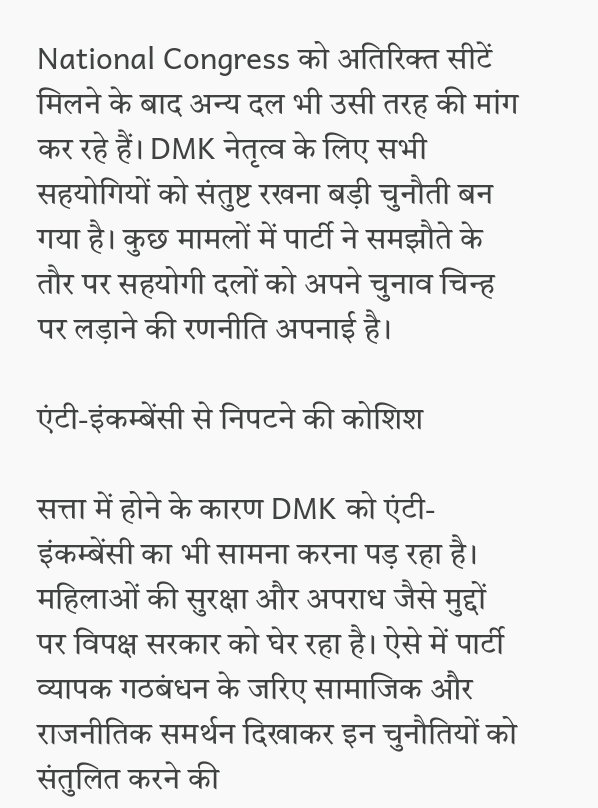National Congress को अतिरिक्त सीटें मिलने के बाद अन्य दल भी उसी तरह की मांग कर रहे हैं। DMK नेतृत्व के लिए सभी सहयोगियों को संतुष्ट रखना बड़ी चुनौती बन गया है। कुछ मामलों में पार्टी ने समझौते के तौर पर सहयोगी दलों को अपने चुनाव चिन्ह पर लड़ाने की रणनीति अपनाई है।

एंटी-इंकम्बेंसी से निपटने की कोशिश

सत्ता में होने के कारण DMK को एंटी-इंकम्बेंसी का भी सामना करना पड़ रहा है। महिलाओं की सुरक्षा और अपराध जैसे मुद्दों पर विपक्ष सरकार को घेर रहा है। ऐसे में पार्टी व्यापक गठबंधन के जरिए सामाजिक और राजनीतिक समर्थन दिखाकर इन चुनौतियों को संतुलित करने की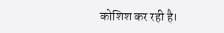कोशिश कर रही है।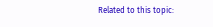Related to this topic: